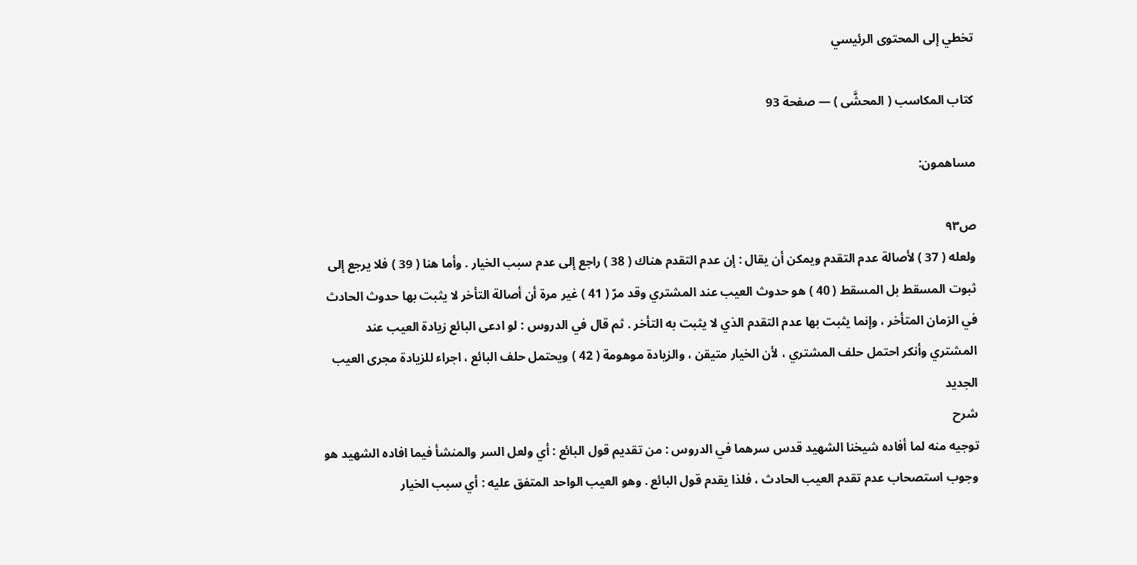تخطي إلى المحتوى الرئيسي

كتاب المكاسب ( المحشَّى ) — صفحة 93

مساهمون:

ص٩٣
ولعله ( 37 ) لأصالة عدم التقدم ويمكن أن يقال : إن عدم التقدم هناك ( 38 ) راجع إلى عدم سبب الخيار . وأما هنا ( 39 ) فلا يرجع إلى ثبوت المسقط بل المسقط ( 40 ) هو حدوث العيب عند المشتري وقد مرّ ( 41 ) غير مرة أن أصالة التأخر لا يثبت بها حدوث الحادث في الزمان المتأخر ، وإنما يثبت بها عدم التقدم الذي لا يثبت به التأخر . ثم قال في الدروس : لو ادعى البائع زيادة العيب عند المشتري وأنكر احتمل حلف المشتري ، لأن الخيار متيقن ، والزيادة موهومة ( 42 ) ويحتمل حلف البائع ، اجراء للزيادة مجرى العيب الجديد
شرح
توجيه منه لما أفاده شيخنا الشهيد قدس سرهما في الدروس : من تقديم قول البائع : أي ولعل السر والمنشأ فيما افاده الشهيد هو وجوب استصحاب عدم تقدم العيب الحادث ، فلذا يقدم قول البائع . وهو العيب الواحد المتفق عليه : أي سبب الخيار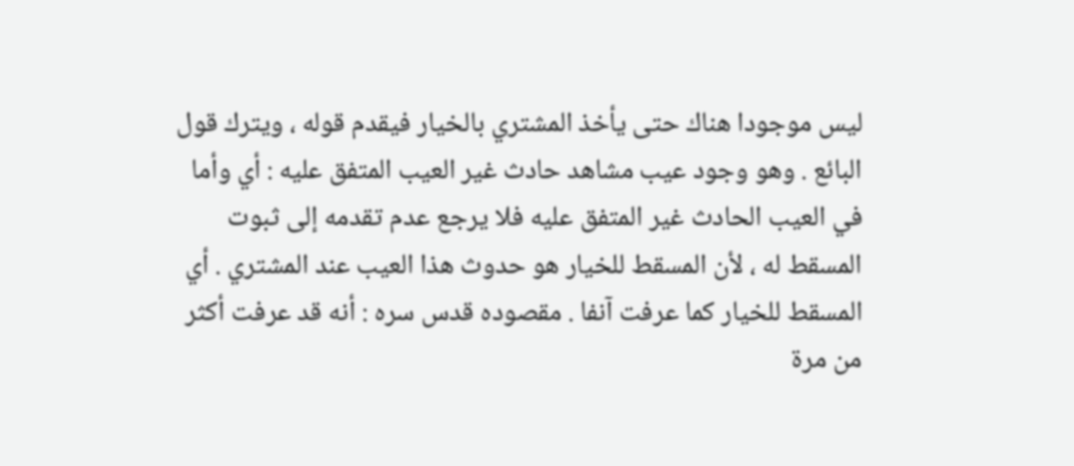ليس موجودا هناك حتى يأخذ المشتري بالخيار فيقدم قوله ، ويترك قول البائع . وهو وجود عيب مشاهد حادث غير العيب المتفق عليه : أي وأما في العيب الحادث غير المتفق عليه فلا يرجع عدم تقدمه إلى ثبوت المسقط له ، لأن المسقط للخيار هو حدوث هذا العيب عند المشتري . أي المسقط للخيار كما عرفت آنفا . مقصوده قدس سره : أنه قد عرفت أكثر من مرة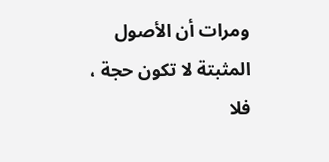ومرات أن الأصول المثبتة لا تكون حجة ، فلا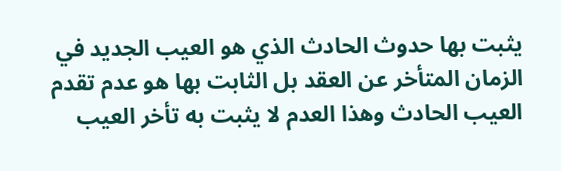يثبت بها حدوث الحادث الذي هو العيب الجديد في الزمان المتأخر عن العقد بل الثابت بها هو عدم تقدم العيب الحادث وهذا العدم لا يثبت به تأخر العيب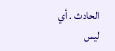الحادث . أي ليس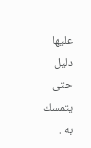عليها دليل حتى يتمسك به .